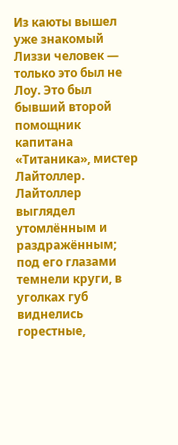Из каюты вышел уже знакомый Лиззи человек — только это был не Лоу. Это был бывший второй помощник капитана «Титаника», мистер Лайтоллер. Лайтоллер выглядел утомлённым и раздражённым; под его глазами темнели круги, в уголках губ виднелись горестные,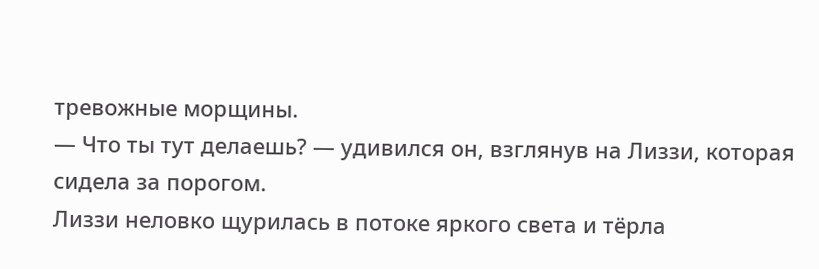тревожные морщины.
— Что ты тут делаешь? — удивился он, взглянув на Лиззи, которая сидела за порогом.
Лиззи неловко щурилась в потоке яркого света и тёрла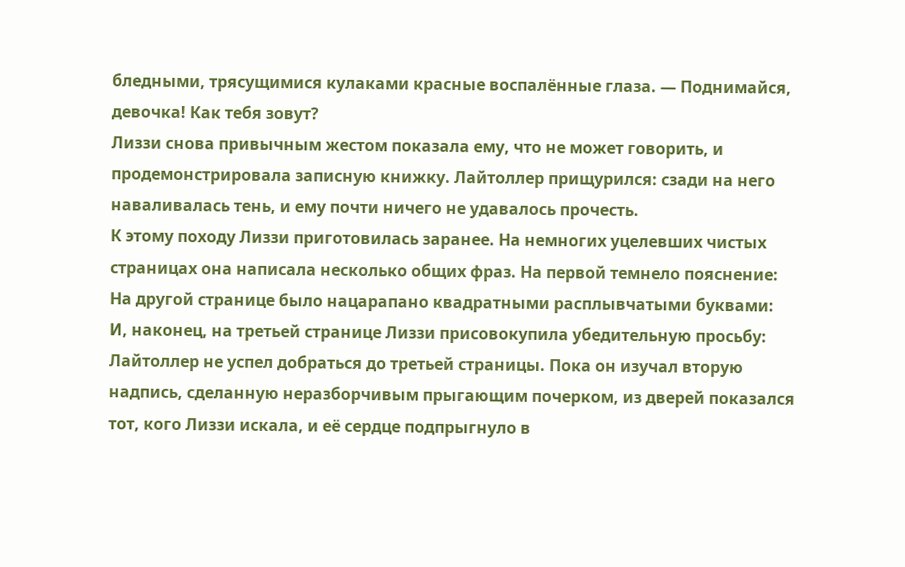бледными, трясущимися кулаками красные воспалённые глаза. — Поднимайся, девочка! Как тебя зовут?
Лиззи снова привычным жестом показала ему, что не может говорить, и продемонстрировала записную книжку. Лайтоллер прищурился: сзади на него наваливалась тень, и ему почти ничего не удавалось прочесть.
К этому походу Лиззи приготовилась заранее. На немногих уцелевших чистых страницах она написала несколько общих фраз. На первой темнело пояснение:
На другой странице было нацарапано квадратными расплывчатыми буквами:
И, наконец, на третьей странице Лиззи присовокупила убедительную просьбу:
Лайтоллер не успел добраться до третьей страницы. Пока он изучал вторую надпись, сделанную неразборчивым прыгающим почерком, из дверей показался тот, кого Лиззи искала, и её сердце подпрыгнуло в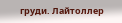груди. Лайтоллер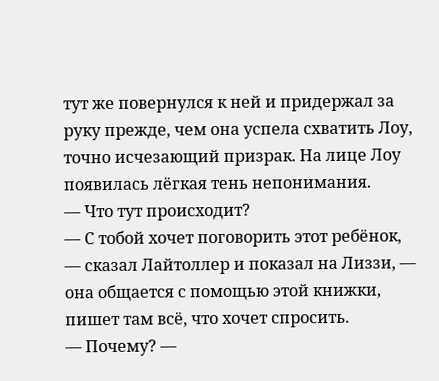тут же повернулся к ней и придержал за руку прежде, чем она успела схватить Лоу, точно исчезающий призрак. На лице Лоу появилась лёгкая тень непонимания.
— Что тут происходит?
— С тобой хочет поговорить этот ребёнок, — сказал Лайтоллер и показал на Лиззи, — она общается с помощью этой книжки, пишет там всё, что хочет спросить.
— Почему? —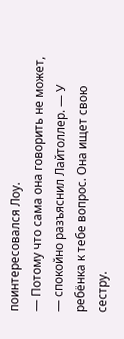поинтересовался Лоу.
— Потому что сама она говорить не может, — спокойно разъяснил Лайтоллер. — У ребёнка к тебе вопрос. Она ищет свою сестру.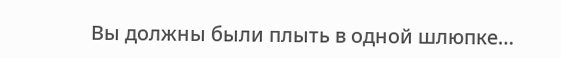Вы должны были плыть в одной шлюпке…